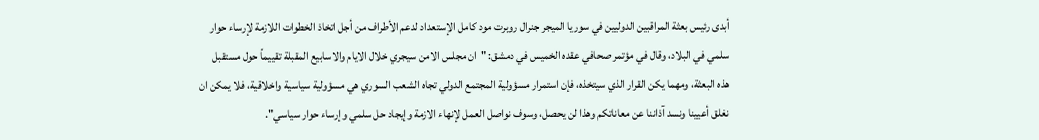أبدى رئيس بعثة المراقبين الدوليين في سوريا الميجر جنرال روبرت مود كامل الإستعداد لدعم الأطراف من أجل اتخاذ الخطوات اللازمة لإرساء حوار سلمي في البلاد، وقال في مؤتمر صحافي عقده الخميس في دمشق: "ان مجلس الامن سيجري خلال الايام والاسابيع المقبلة تقييماً حول مستقبل هذه البعثة، ومهما يكن القرار الذي سيتخذه، فإن استمرار مسؤولية المجتمع الدولي تجاه الشعب السوري هي مسؤولية سياسية واخلاقية، فلا يمكن ان نغلق أعيينا ونسد آذاننا عن معاناتكم وهذا لن يحصل، وسوف نواصل العمل لإنهاء الازمة وإيجاد حل سلمي وإرساء حوار سياسي".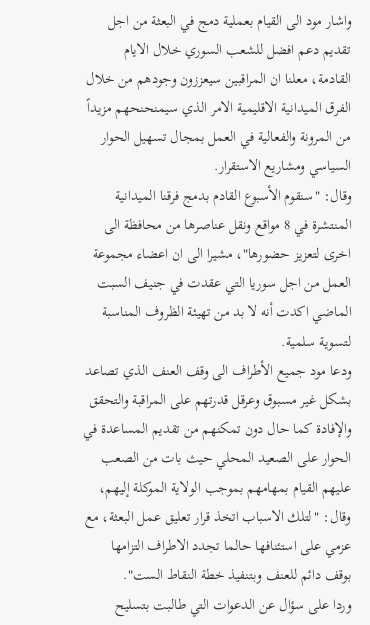واشار مود الى القيام بعملية دمج في البعثة من اجل تقديم دعم افضل للشعب السوري خلال الايام القادمة، معلنا ان المراقبين سيعززون وجودهم من خلال الفرق الميدانية الاقليمية الامر الذي سيمنحنحهم مزيداً من المرونة والفعالية في العمل بمجال تسهيل الحوار السياسي ومشاريع الاستقرار.
وقال: "سنقوم الأسبوع القادم بدمج فرقنا الميدانية المنتشرة في 8 مواقع ونقل عناصرها من محافظة الى اخرى لتعزيز حضورها"، مشيرا الى ان اعضاء مجموعة العمل من اجل سوريا التي عقدت في جنيف السبت الماضي اكدت أنه لا بد من تهيئة الظروف المناسبة لتسوية سلمية.
ودعا مود جميع الأطراف الى وقف العنف الذي تصاعد بشكل غير مسبوق وعرقل قدرتهم على المراقبة والتحقق والإفادة كما حال دون تمكنهم من تقديم المساعدة في الحوار على الصعيد المحلي حيث بات من الصعب عليهم القيام بمهامهم بموجب الولاية الموكلة إليهم، وقال: "لتلك الاسباب اتخذ قرار تعليق عمل البعثة، مع عزمي على استئنافها حالما تجدد الاطراف التزامها بوقف دائم للعنف وبتنفيذ خطة النقاط الست".
وردا على سؤال عن الدعوات التي طالبت بتسليح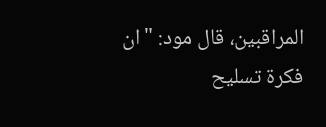المراقبين، قال مود: "ان فكرة تسليح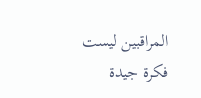المراقبين ليست فكرة جيدة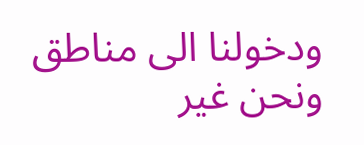ودخولنا الى مناطق ونحن غير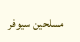مسلحين سيوفر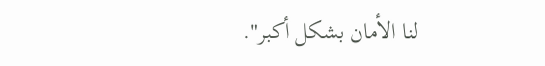لنا الأمان بشكل أكبر".